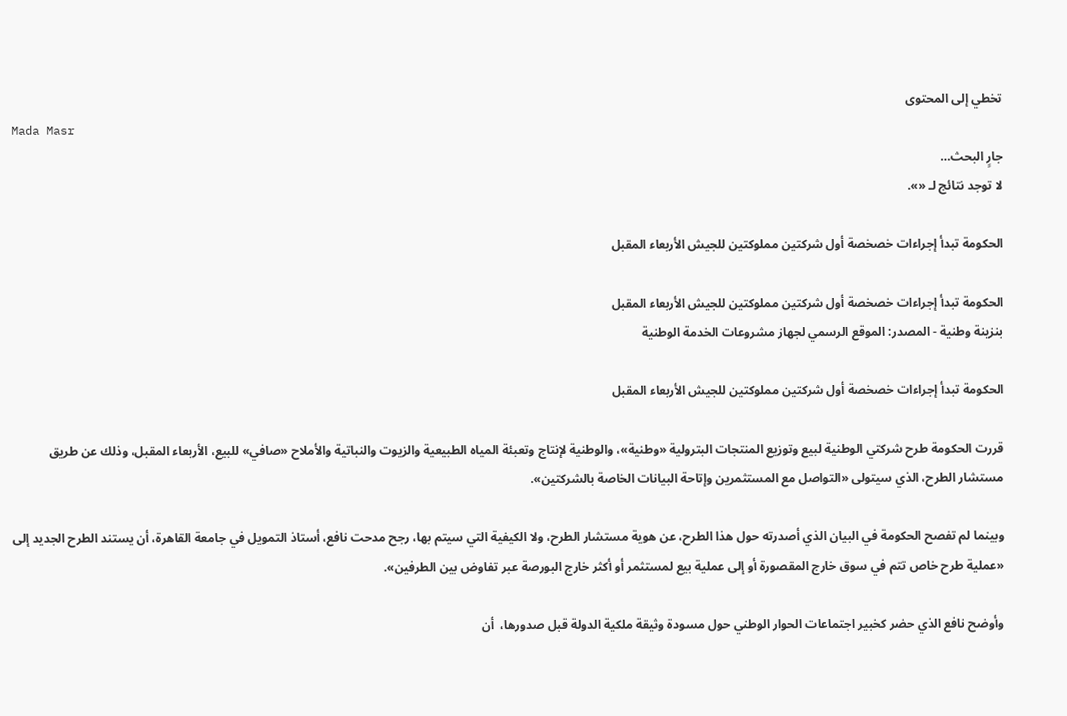تخطي إلى المحتوى
Mada Masr
جارٍ البحث…
لا توجد نتائج لـ «».

الحكومة تبدأ إجراءات خصخصة أول شركتين مملوكتين للجيش الأربعاء المقبل

الحكومة تبدأ إجراءات خصخصة أول شركتين مملوكتين للجيش الأربعاء المقبل
بنزينة وطنية - المصدر: الموقع الرسمي لجهاز مشروعات الخدمة الوطنية

الحكومة تبدأ إجراءات خصخصة أول شركتين مملوكتين للجيش الأربعاء المقبل

قررت الحكومة طرح شركتي الوطنية لبيع وتوزيع المنتجات البترولية «وطنية»، والوطنية لإنتاج وتعبئة المياه الطبيعية والزيوت والنباتية والأملاح «صافي» للبيع، الأربعاء المقبل، وذلك عن طريق مستشار الطرح، الذي سيتولى «التواصل مع المستثمرين وإتاحة البيانات الخاصة بالشركتين».

وبينما لم تفصح الحكومة في البيان الذي أصدرته حول هذا الطرح، عن هوية مستشار الطرح، ولا الكيفية التي سيتم بها، رجح مدحت نافع، أستاذ التمويل في جامعة القاهرة، أن يستند الطرح الجديد إلى «عملية طرح خاص تتم في سوق خارج المقصورة أو إلى عملية بيع لمستثمر أو أكثر خارج البورصة عبر تفاوض بين الطرفين».

وأوضح نافع الذي حضر كخبير اجتماعات الحوار الوطني حول مسودة وثيقة ملكية الدولة قبل صدورها،  أن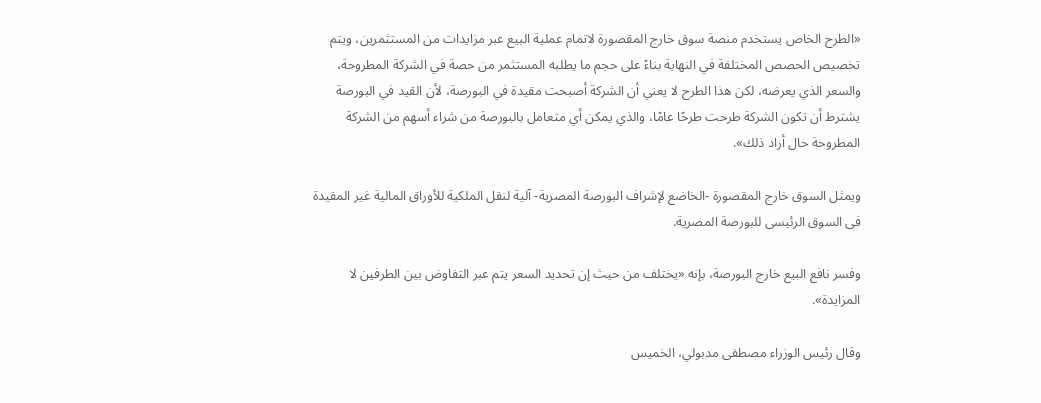«الطرح الخاص يستخدم منصة سوق خارج المقصورة لاتمام عملية البيع عبر مزايدات من المستثمرين، ويتم تخصيص الحصص المختلفة في النهاية بناءً على حجم ما يطلبه المستثمر من حصة في الشركة المطروحة، والسعر الذي يعرضه، لكن هذا الطرح لا يعني أن الشركة أصبحت مقيدة في البورصة، لأن القيد في البورصة يشترط أن تكون الشركة طرحت طرحًا عامًا، والذي يمكن أي متعامل بالبورصة من شراء أسهم من الشركة المطروحة حال أراد ذلك».

ويمثل السوق خارج المقصورة -الخاضع لإشراف البورصة المصرية- آلية لنقل الملكية للأوراق المالية غير المقيدة فى السوق الرئيسى للبورصة المصرية.

وفسر نافع البيع خارج البورصة، بإنه «يختلف من حيث إن تحديد السعر يتم عبر التفاوض بين الطرفين لا المزايدة».

وقال رئيس الوزراء مصطفى مدبولي، الخميس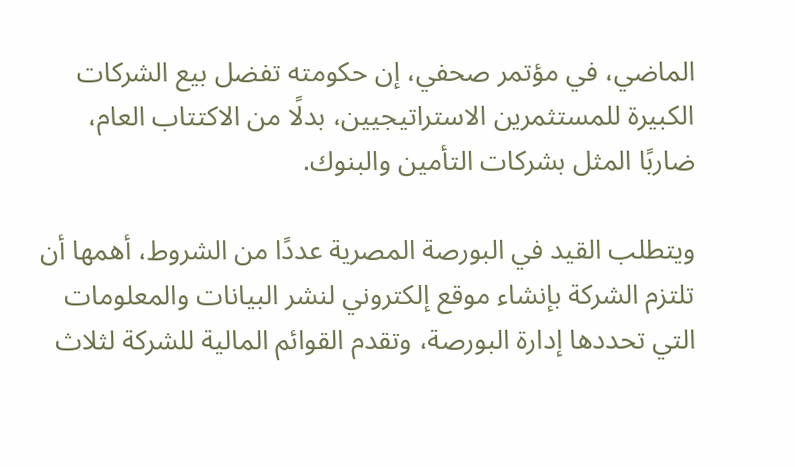الماضي، في مؤتمر صحفي، إن حكومته تفضل بيع الشركات الكبيرة للمستثمرين الاستراتيجيين، بدلًا من الاكتتاب العام، ضاربًا المثل بشركات التأمين والبنوك.

ويتطلب القيد في البورصة المصرية عددًا من الشروط، أهمها أن تلتزم الشركة بإنشاء موقع إلكتروني لنشر البيانات والمعلومات التي تحددها إدارة البورصة، وتقدم القوائم المالية للشركة لثلاث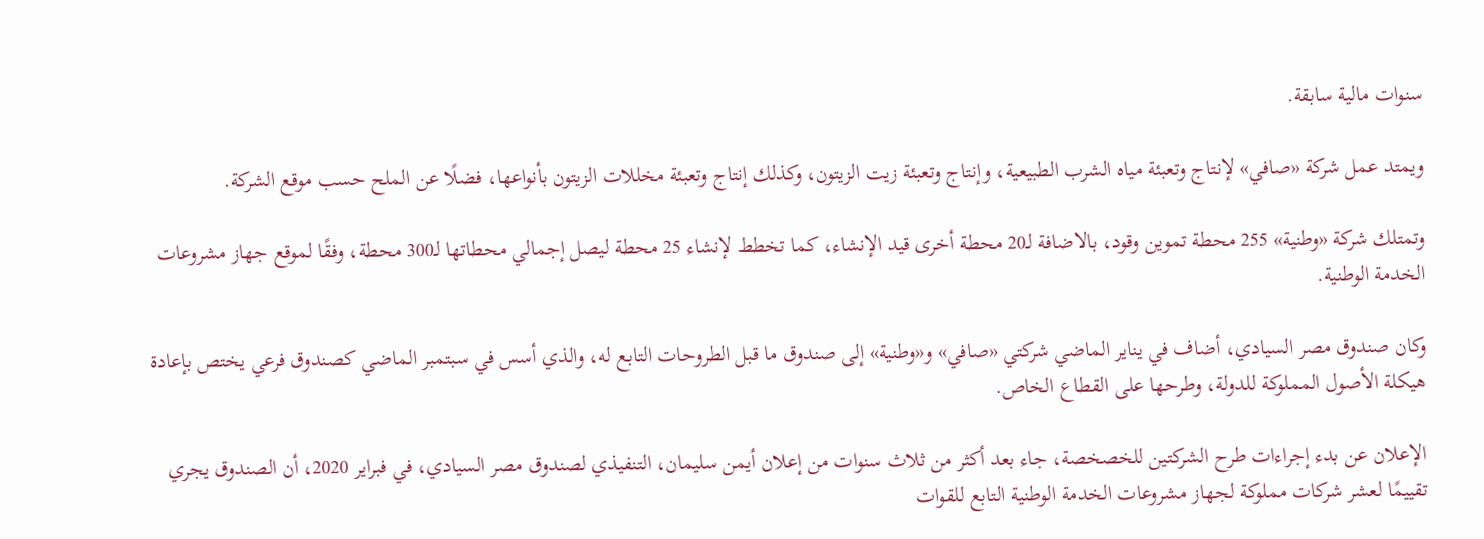سنوات مالية سابقة.

ويمتد عمل شركة «صافي» لإنتاج وتعبئة مياه الشرب الطبيعية، وإنتاج وتعبئة زيت الزيتون، وكذلك إنتاج وتعبئة مخللات الزيتون بأنواعها، فضلًا عن الملح حسب موقع الشركة.

وتمتلك شركة «وطنية» 255 محطة تموين وقود، بالاضافة لـ20 محطة أخرى قيد الإنشاء، كما تخطط لإنشاء 25 محطة ليصل إجمالي محطاتها لـ300 محطة، وفقًا لموقع جهاز مشروعات الخدمة الوطنية.

وكان صندوق مصر السيادي، أضاف في يناير الماضي شركتي «صافي» و«وطنية» إلى صندوق ما قبل الطروحات التابع له، والذي أسس في سبتمبر الماضي كصندوق فرعي يختص بإعادة هيكلة الأصول المملوكة للدولة، وطرحها على القطاع الخاص.

الإعلان عن بدء إجراءات طرح الشركتين للخصخصة، جاء بعد أكثر من ثلاث سنوات من إعلان أيمن سليمان، التنفيذي لصندوق مصر السيادي، في فبراير 2020، أن الصندوق يجري تقييمًا لعشر شركات مملوكة لجهاز مشروعات الخدمة الوطنية التابع للقوات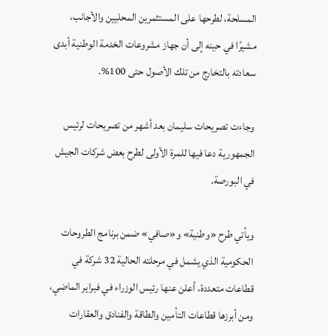المسلحة، لطرحها على المستثمرين المحليين والأجانب، مشيرًا في حينه إلى أن جهاز مشروعات الخدمة الوطنية أبدى سعادته بالتخارج من تلك الأصول حتى 100%.

وجاءت تصريحات سليمان بعد أشهر من تصريحات لرئيس الجمهورية دعا فيها للمرة الأولى لطرح بعض شركات الجيش في البورصة.

ويأتي طرح «وطنية» و«صافي» ضمن برنامج الطروحات الحكومية الذي يشمل في مرحلته الحالية 32 شركة في قطاعات متعددة، أعلن عنها رئيس الوزراء في فبراير الماضي، ومن أبرزها قطاعات التأمين والطاقة والفنادق والعقارات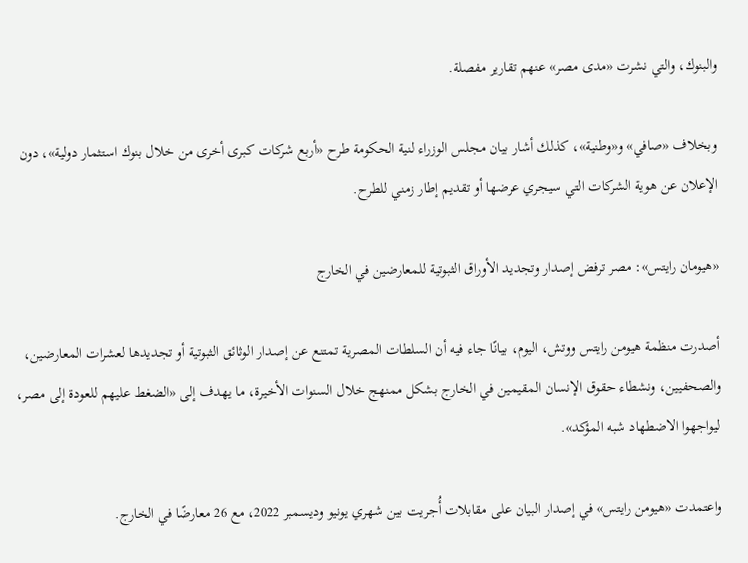والبنوك، والتي نشرت «مدى مصر» عنهم تقارير مفصلة.

وبخلاف «صافي» و«وطنية»، كذلك أشار بيان مجلس الوزراء لنية الحكومة طرح «أربع شركات كبرى أخرى من خلال بنوك استثمار دولية»، دون الإعلان عن هوية الشركات التي سيجري عرضها أو تقديم إطار زمني للطرح.

«هيومان رايتس»: مصر ترفض إصدار وتجديد الأوراق الثبوتية للمعارضين في الخارج

أصدرت منظمة هيومن رايتس ووتش، اليوم، بيانًا جاء فيه أن السلطات المصرية تمتنع عن إصدار الوثائق الثبوتية أو تجديدها لعشرات المعارضين، والصحفيين، ونشطاء حقوق الإنسان المقيمين في الخارج بشكل ممنهج خلال السنوات الأخيرة، ما يهدف إلى «الضغط عليهم للعودة إلى مصر، ليواجهوا الاضطهاد شبه المؤكد».

واعتمدت «هيومن رايتس» في إصدار البيان على مقابلات أُجريت بين شهري يونيو وديسمبر 2022، مع 26 معارضًا في الخارج.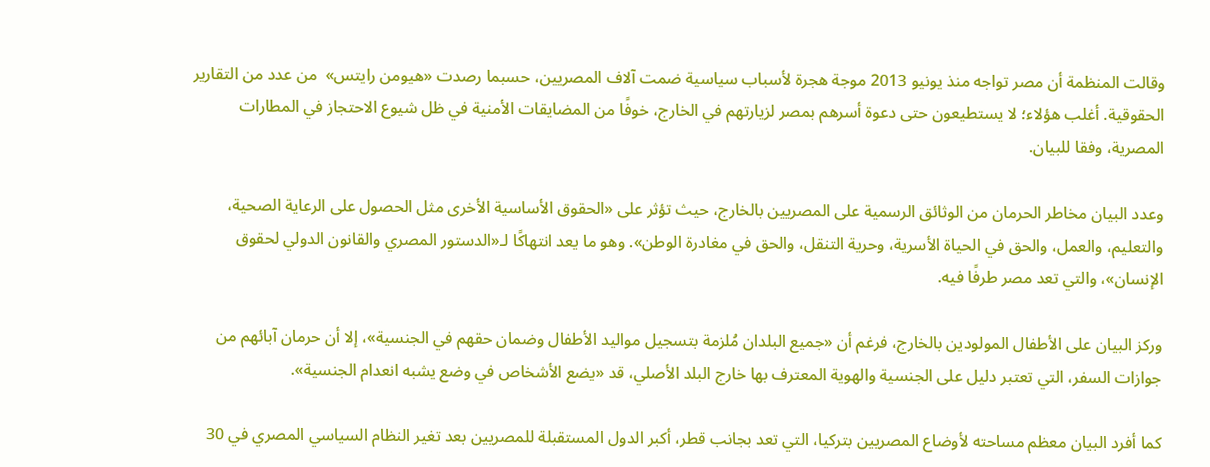وقالت المنظمة أن مصر تواجه منذ يونيو 2013 موجة هجرة لأسباب سياسية ضمت آلاف المصريين، حسبما رصدت «هيومن رايتس»  من عدد من التقارير الحقوقية. أغلب هؤلاء؛ لا يستطيعون حتى دعوة أسرهم بمصر لزيارتهم في الخارج، خوفًا من المضايقات الأمنية في ظل شيوع الاحتجاز في المطارات المصرية، وفقا للبيان.

وعدد البيان مخاطر الحرمان من الوثائق الرسمية على المصريين بالخارج، حيث تؤثر على «الحقوق الأساسية الأخرى مثل الحصول على الرعاية الصحية، والتعليم، والعمل، والحق في الحياة الأسرية، وحرية التنقل، والحق في مغادرة الوطن». وهو ما يعد انتهاكًا لـ«الدستور المصري والقانون الدولي لحقوق الإنسان»، والتي تعد مصر طرفًا فيه.

وركز البيان على الأطفال المولودين بالخارج، فرغم أن «جميع البلدان مُلزمة بتسجيل مواليد الأطفال وضمان حقهم في الجنسية»، إلا أن حرمان آبائهم من جوازات السفر، التي تعتبر دليل على الجنسية والهوية المعترف بها خارج البلد الأصلي، قد «يضع الأشخاص في وضع يشبه انعدام الجنسية».

كما أفرد البيان معظم مساحته لأوضاع المصريين بتركيا، التي تعد بجانب قطر، أكبر الدول المستقبلة للمصريين بعد تغير النظام السياسي المصري في 30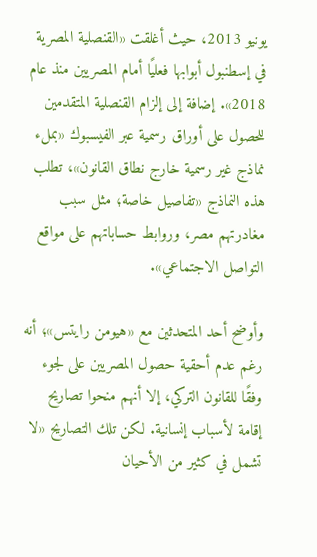يونيو 2013، حيث أغلقت «القنصلية المصرية في إسطنبول أبوابها فعليًا أمام المصريين منذ عام 2018». إضافة إلى إلزام القنصلية المتقدمين للحصول على أوراق رسمية عبر الفيسبوك «بملء نماذج غير رسمية خارج نطاق القانون»، تطلب هذه النماذج «تفاصيل خاصة؛ مثل سبب مغادرتهم مصر، وروابط حساباتهم على مواقع التواصل الاجتماعي».

وأوضح أحد المتحدثين مع «هيومن رايتس»؛ أنه رغم عدم أحقية حصول المصريين على لجوء وفقًا للقانون التركي، إلا أنهم منحوا تصاريح إقامة لأسباب إنسانية. لكن تلك التصاريح «لا تشمل في كثير من الأحيان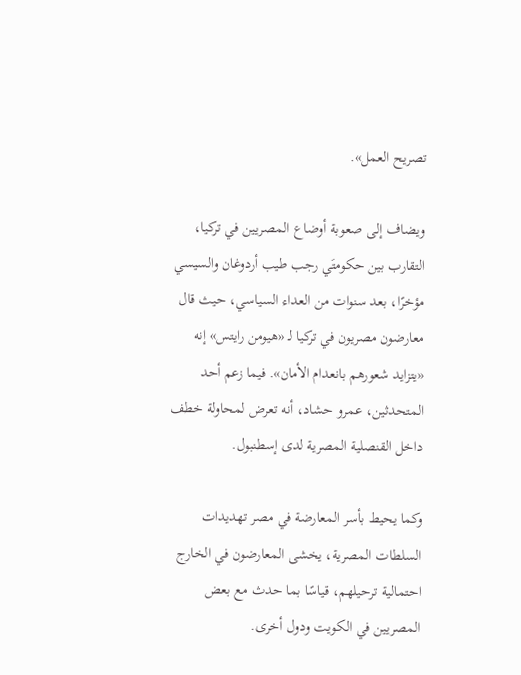تصريح العمل».

ويضاف إلى صعوبة أوضاع المصريين في تركيا، التقارب بين حكومتَي رجب طيب أردوغان والسيسي مؤخرًا، بعد سنوات من العداء السياسي، حيث قال معارضون مصريون في تركيا لـ «هيومن رايتس» إنه «يتزايد شعورهم بانعدام الأمان». فيما زعم أحد المتحدثين، عمرو حشاد، أنه تعرض لمحاولة خطف داخل القنصلية المصرية لدى إسطنبول.

وكما يحيط بأسر المعارضة في مصر تهديدات السلطات المصرية، يخشى المعارضون في الخارج احتمالية ترحيلهم، قياسًا بما حدث مع بعض المصريين في الكويت ودول أخرى.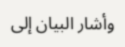وأشار البيان إلى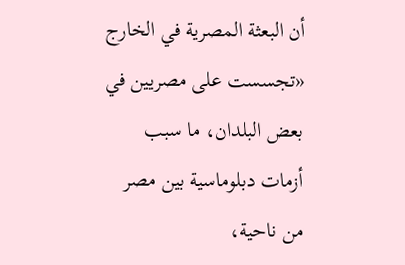أن البعثة المصرية في الخارج «تجسست على مصريين في بعض البلدان، ما سبب أزمات دبلوماسية بين مصر من ناحية،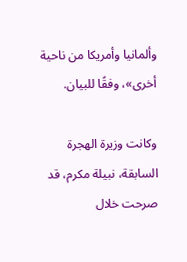وألمانيا وأمريكا من ناحية أخرى»، وفقًا للبيان.

وكانت وزيرة الهجرة السابقة، نبيلة مكرم، قد صرحت خلال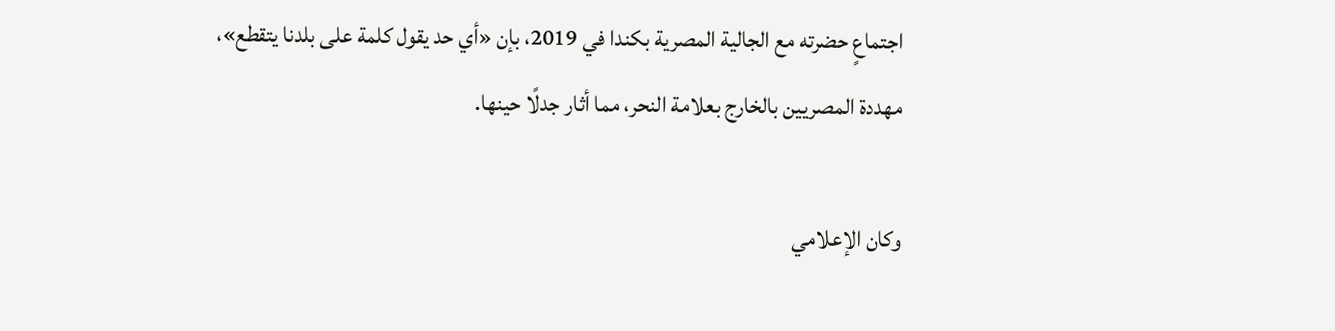اجتماعٍ حضرته مع الجالية المصرية بكندا في 2019، بإن «أي حد يقول كلمة على بلدنا يتقطع»، مهددة المصريين بالخارج بعلامة النحر، مما أثار جدلًا حينها.

وكان الإعلامي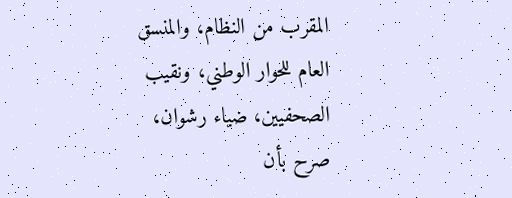المقرب من النظام، والمنسق العام للحوار الوطني، ونقيب الصحفيين، ضياء رشوان، صرح بأن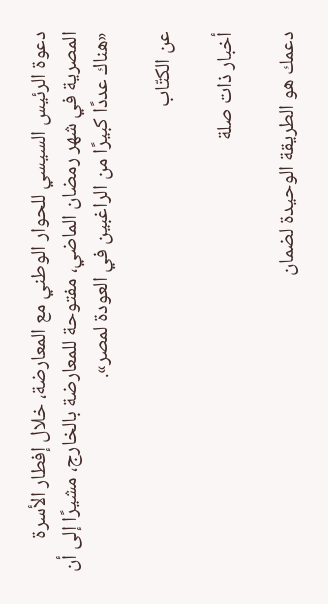دعوة الرئيس السيسي للحوار الوطني مع المعارضة، خلال إفطار الأسرة المصرية في شهر رمضان الماضي، مفتوحة للمعارضة بالخارج، مشيرًا إلى أن «هناك عددًا كبيرًا من الراغبين في العودة لمصر».

عن الكتّاب

أخبار ذات صلة

دعمك هو الطريقة الوحيدة لضمان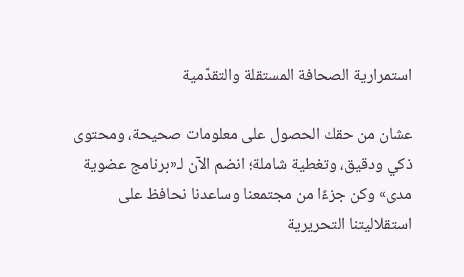استمرارية الصحافة المستقلة والتقدّمية

عشان من حقك الحصول على معلومات صحيحة، ومحتوى ذكي ودقيق، وتغطية شاملة؛ انضم الآن لـ«برنامج عضوية مدى» وكن جزءًا من مجتمعنا وساعدنا نحافظ على استقلاليتنا التحريرية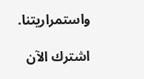واستمراريتنا.

اشترك الآن